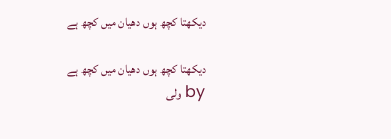دیکھتا کچھ ہوں دھیان میں کچھ ہے

دیکھتا کچھ ہوں دھیان میں کچھ ہے
by ولی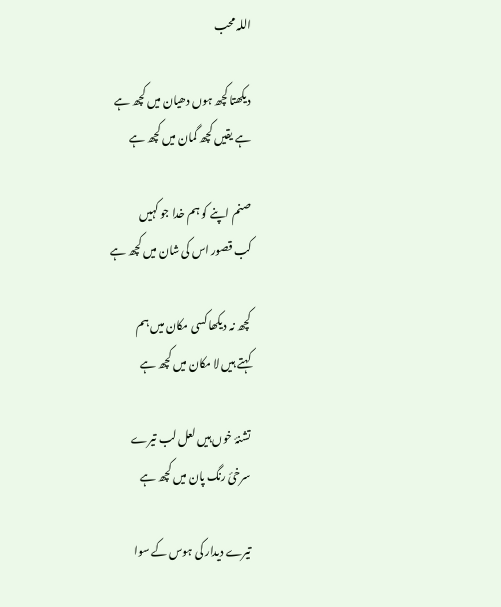اللہ محب

دیکھتا کچھ ہوں دھیان میں کچھ ہے
ہے یقیں کچھ گمان میں کچھ ہے

صنم اپنے کو ہم خدا جو کہیں
کب قصور اس کی شان میں کچھ ہے

کچھ نہ دیکھا کسی مکان میں ہم
کہتے ہیں لا مکان میں کچھ ہے

تشنۂ خوں ہیں لعل لب تیرے
سرخیٔ رنگ پان میں کچھ ہے

تیرے دیدار کی ہوس کے سوا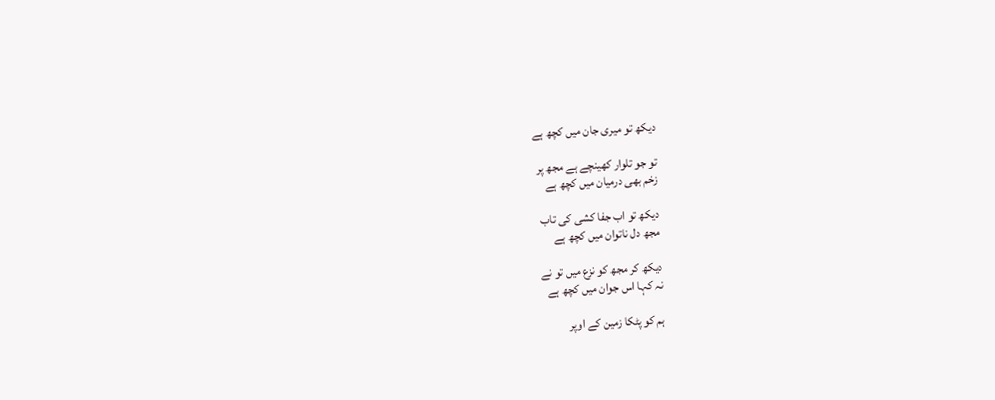دیکھ تو میری جان میں کچھ ہے

تو جو تلوار کھینچے ہے مجھ پر
زخم بھی درمیان میں کچھ ہے

دیکھ تو اب جفا کشی کی تاب
مجھ دل ناتوان میں کچھ ہے

دیکھ کر مجھ کو نزع میں تو نے
نہ کہا اس جوان میں کچھ ہے

ہم کو پٹکا زمین کے اوپر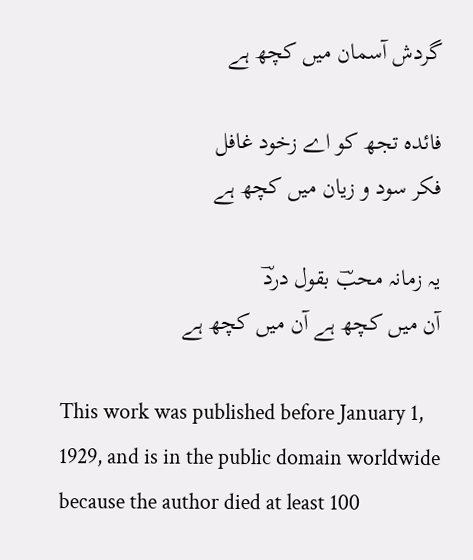گردش آسمان میں کچھ ہے

فائدہ تجھ کو اے زخود غافل
فکر سود و زیان میں کچھ ہے

یہ زمانہ محبؔ بقول دردؔ
آن میں کچھ ہے آن میں کچھ ہے

This work was published before January 1, 1929, and is in the public domain worldwide because the author died at least 100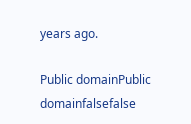years ago.

Public domainPublic domainfalsefalse